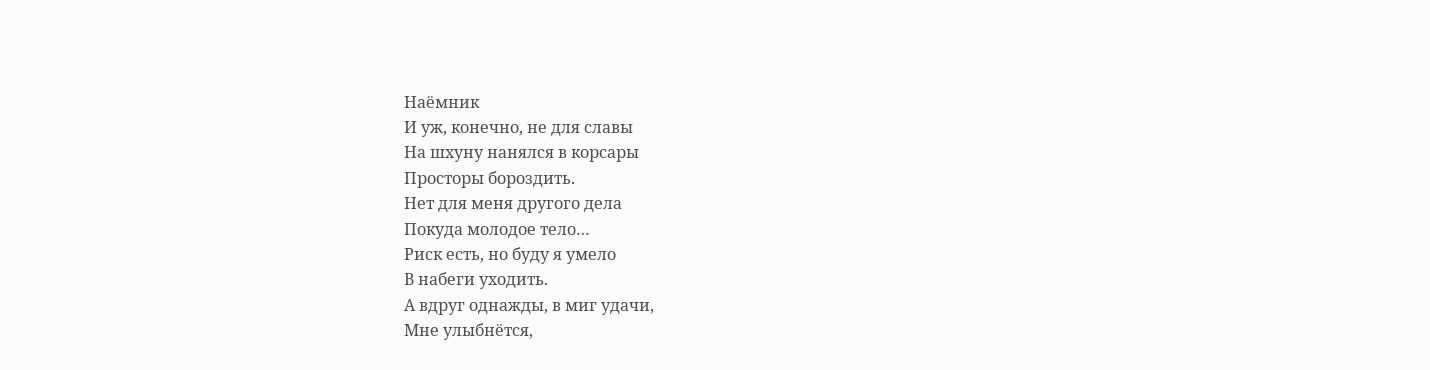Наёмник
И уж, конечно, не для славы
На шхуну нанялся в корсары
Просторы бороздить.
Нет для меня другого дела
Покуда молодое тело…
Риск есть, но буду я умело
В набеги уходить.
А вдруг однажды, в миг удачи,
Мне улыбнётся,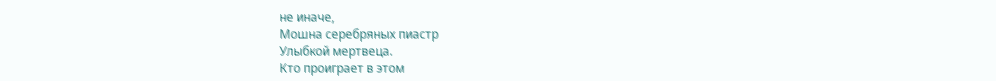не иначе,
Мошна серебряных пиастр
Улыбкой мертвеца.
Кто проиграет в этом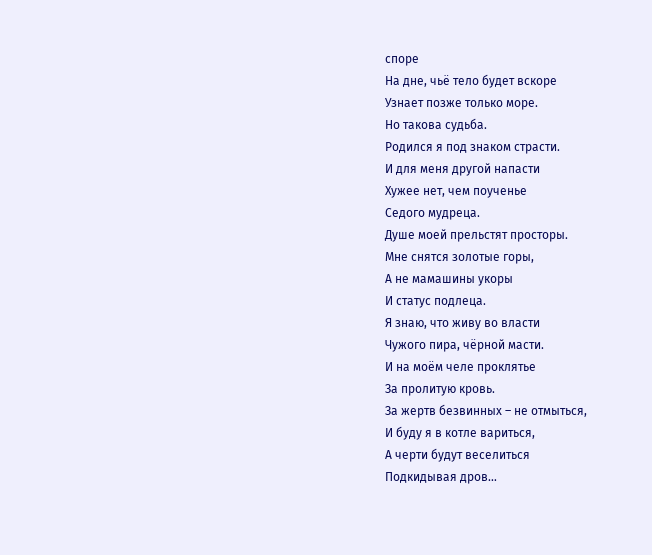споре
На дне, чьё тело будет вскоре
Узнает позже только море.
Но такова судьба.
Родился я под знаком страсти.
И для меня другой напасти
Хужее нет, чем поученье
Седого мудреца.
Душе моей прельстят просторы.
Мне снятся золотые горы,
А не мамашины укоры
И статус подлеца.
Я знаю, что живу во власти
Чужого пира, чёрной масти.
И на моём челе проклятье
За пролитую кровь.
За жертв безвинных – не отмыться,
И буду я в котле вариться,
А черти будут веселиться
Подкидывая дров…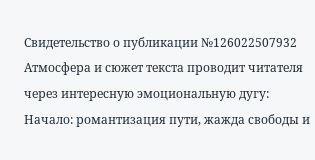Свидетельство о публикации №126022507932
Атмосфера и сюжет текста проводит читателя через интересную эмоциональную дугу:
Начало: романтизация пути, жажда свободы и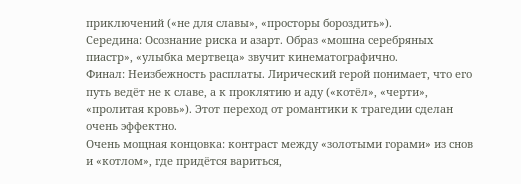приключений («не для славы», «просторы бороздить»).
Середина: Осознание риска и азарт. Образ «мошна серебряных пиастр», «улыбка мертвеца» звучит кинематографично.
Финал: Неизбежность расплаты. Лирический герой понимает, что его путь ведёт не к славе, а к проклятию и аду («котёл», «черти», «пролитая кровь»). Этот переход от романтики к трагедии сделан очень эффектно.
Очень мощная концовка: контраст между «золотыми горами» из снов и «котлом», где придётся вариться,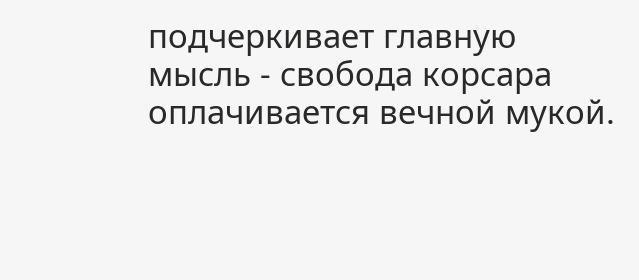подчеркивает главную мысль - свобода корсара оплачивается вечной мукой.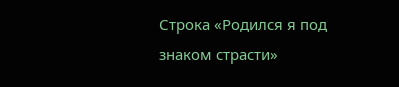Строка «Родился я под знаком страсти»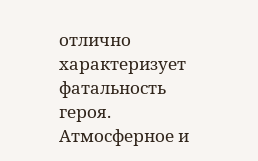отлично характеризует фатальность героя.
Атмосферное и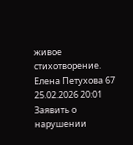живое стихотворение.
Елена Петухова 67 25.02.2026 20:01 Заявить о нарушении